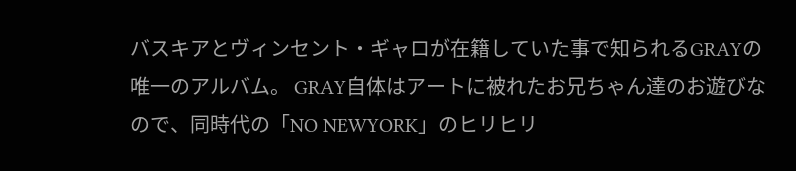バスキアとヴィンセント・ギャロが在籍していた事で知られるGRAYの唯一のアルバム。 GRAY自体はアートに被れたお兄ちゃん達のお遊びなので、同時代の「NO NEWYORK」のヒリヒリ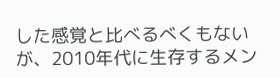した感覚と比べるべくもないが、2010年代に生存するメン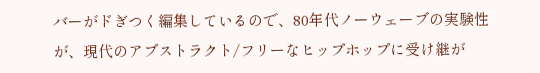バーがドぎつく編集しているので、80年代ノーウェーブの実験性が、現代のアブストラクト/フリーなヒップホップに受け継が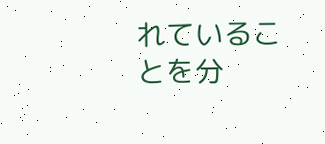れていることを分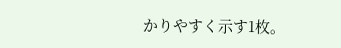かりやすく示す1枚。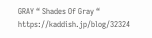GRAY “ Shades Of Gray “ https://kaddish.jp/blog/32324